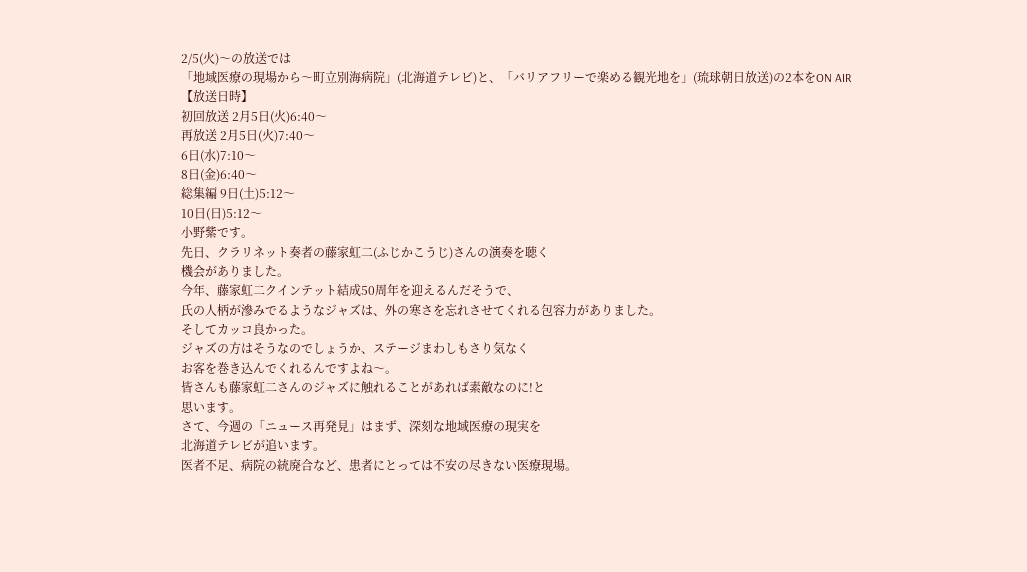2/5(火)〜の放送では
「地域医療の現場から〜町立別海病院」(北海道テレビ)と、「バリアフリーで楽める観光地を」(琉球朝日放送)の2本をON AIR
【放送日時】
初回放送 2月5日(火)6:40〜
再放送 2月5日(火)7:40〜
6日(水)7:10〜
8日(金)6:40〜
総集編 9日(土)5:12〜
10日(日)5:12〜
小野紫です。
先日、クラリネット奏者の藤家虹二(ふじかこうじ)さんの演奏を聴く
機会がありました。
今年、藤家虹二クインテット結成50周年を迎えるんだそうで、
氏の人柄が滲みでるようなジャズは、外の寒さを忘れさせてくれる包容力がありました。
そしてカッコ良かった。
ジャズの方はそうなのでしょうか、ステージまわしもさり気なく
お客を巻き込んでくれるんですよね〜。
皆さんも藤家虹二さんのジャズに触れることがあれば素敵なのに!と
思います。
さて、今週の「ニュース再発見」はまず、深刻な地域医療の現実を
北海道テレビが追います。
医者不足、病院の統廃合など、患者にとっては不安の尽きない医療現場。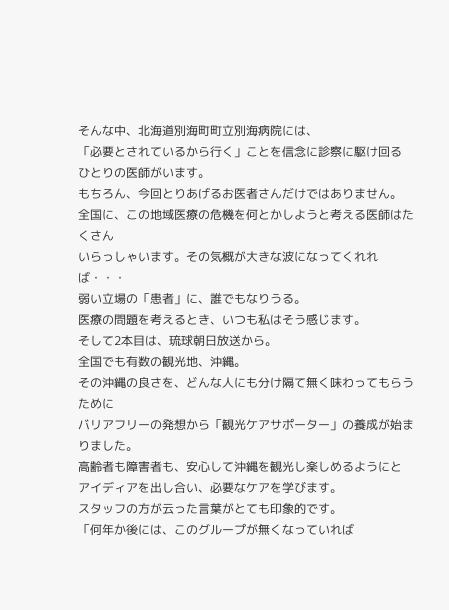そんな中、北海道別海町町立別海病院には、
「必要とされているから行く」ことを信念に診察に駆け回る
ひとりの医師がいます。
もちろん、今回とりあげるお医者さんだけではありません。
全国に、この地域医療の危機を何とかしようと考える医師はたくさん
いらっしゃいます。その気概が大きな波になってくれれば・・・
弱い立場の「患者」に、誰でもなりうる。
医療の問題を考えるとき、いつも私はそう感じます。
そして2本目は、琉球朝日放送から。
全国でも有数の観光地、沖縄。
その沖縄の良さを、どんな人にも分け隔て無く味わってもらうために
バリアフリーの発想から「観光ケアサポーター」の養成が始まりました。
高齢者も障害者も、安心して沖縄を観光し楽しめるようにと
アイディアを出し合い、必要なケアを学びます。
スタッフの方が云った言葉がとても印象的です。
「何年か後には、このグループが無くなっていれば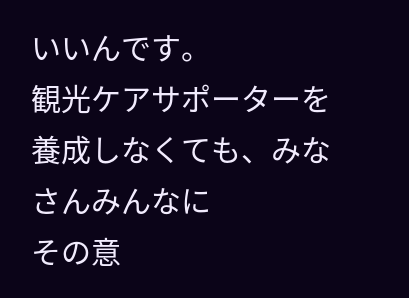いいんです。
観光ケアサポーターを養成しなくても、みなさんみんなに
その意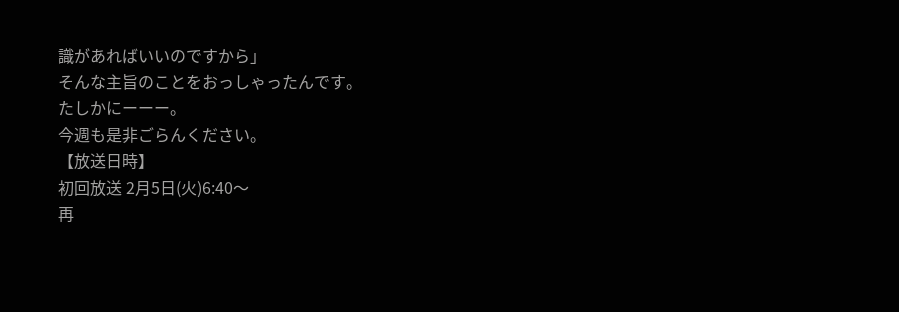識があればいいのですから」
そんな主旨のことをおっしゃったんです。
たしかにーーー。
今週も是非ごらんください。
【放送日時】
初回放送 2月5日(火)6:40〜
再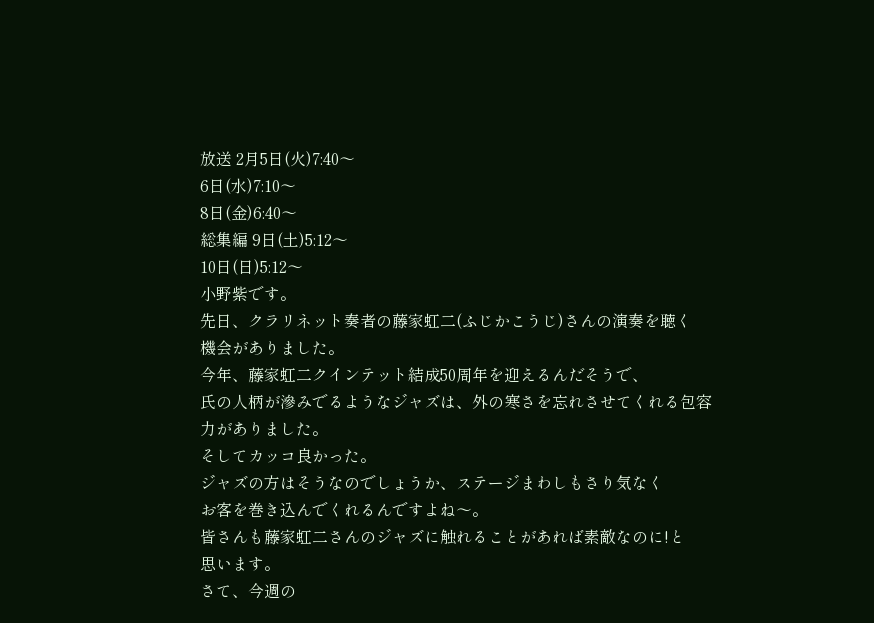放送 2月5日(火)7:40〜
6日(水)7:10〜
8日(金)6:40〜
総集編 9日(土)5:12〜
10日(日)5:12〜
小野紫です。
先日、クラリネット奏者の藤家虹二(ふじかこうじ)さんの演奏を聴く
機会がありました。
今年、藤家虹二クインテット結成50周年を迎えるんだそうで、
氏の人柄が滲みでるようなジャズは、外の寒さを忘れさせてくれる包容力がありました。
そしてカッコ良かった。
ジャズの方はそうなのでしょうか、ステージまわしもさり気なく
お客を巻き込んでくれるんですよね〜。
皆さんも藤家虹二さんのジャズに触れることがあれば素敵なのに!と
思います。
さて、今週の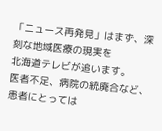「ニュース再発見」はまず、深刻な地域医療の現実を
北海道テレビが追います。
医者不足、病院の統廃合など、患者にとっては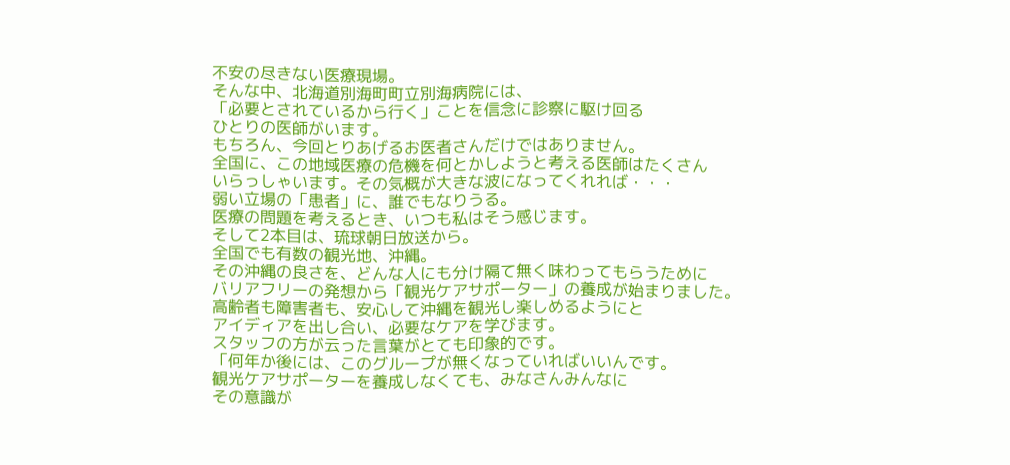不安の尽きない医療現場。
そんな中、北海道別海町町立別海病院には、
「必要とされているから行く」ことを信念に診察に駆け回る
ひとりの医師がいます。
もちろん、今回とりあげるお医者さんだけではありません。
全国に、この地域医療の危機を何とかしようと考える医師はたくさん
いらっしゃいます。その気概が大きな波になってくれれば・・・
弱い立場の「患者」に、誰でもなりうる。
医療の問題を考えるとき、いつも私はそう感じます。
そして2本目は、琉球朝日放送から。
全国でも有数の観光地、沖縄。
その沖縄の良さを、どんな人にも分け隔て無く味わってもらうために
バリアフリーの発想から「観光ケアサポーター」の養成が始まりました。
高齢者も障害者も、安心して沖縄を観光し楽しめるようにと
アイディアを出し合い、必要なケアを学びます。
スタッフの方が云った言葉がとても印象的です。
「何年か後には、このグループが無くなっていればいいんです。
観光ケアサポーターを養成しなくても、みなさんみんなに
その意識が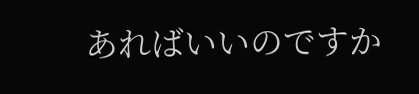あればいいのですか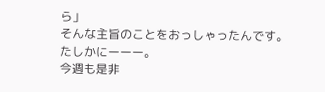ら」
そんな主旨のことをおっしゃったんです。
たしかにーーー。
今週も是非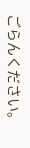ごらんください。